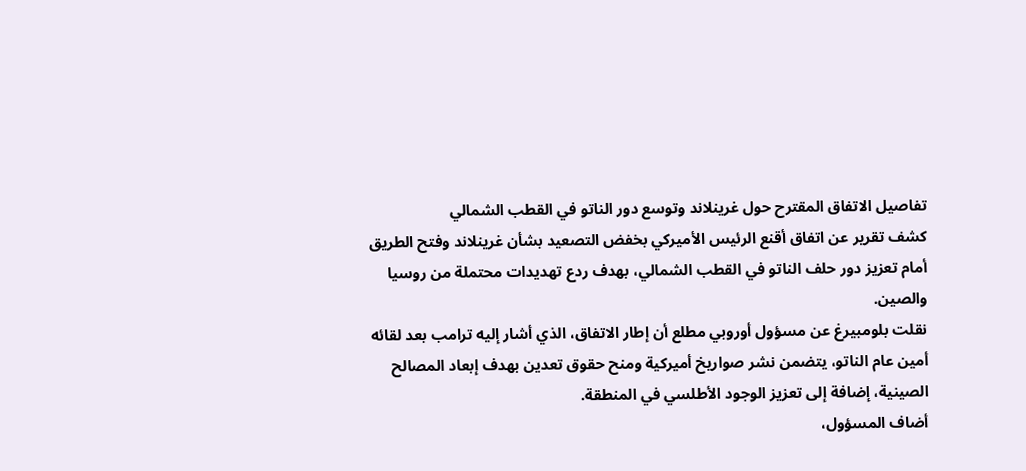تفاصيل الاتفاق المقترح حول غرينلاند وتوسع دور الناتو في القطب الشمالي
كشف تقرير عن اتفاق أقنع الرئيس الأميركي بخفض التصعيد بشأن غرينلاند وفتح الطريق أمام تعزيز دور حلف الناتو في القطب الشمالي، بهدف ردع تهديدات محتملة من روسيا والصين.
نقلت بلومبيرغ عن مسؤول أوروبي مطلع أن إطار الاتفاق، الذي أشار إليه ترامب بعد لقائه أمين عام الناتو، يتضمن نشر صواريخ أميركية ومنح حقوق تعدين بهدف إبعاد المصالح الصينية، إضافة إلى تعزيز الوجود الأطلسي في المنطقة.
أضاف المسؤول،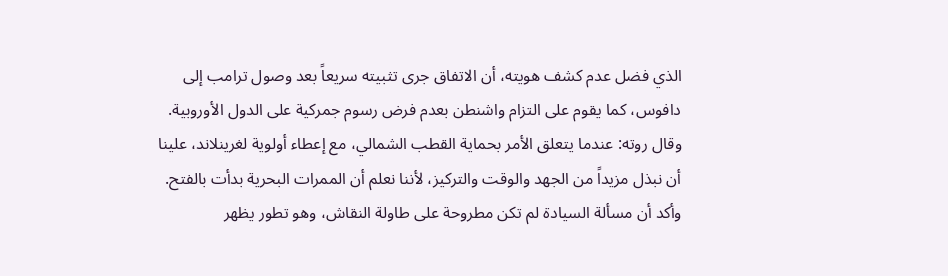الذي فضل عدم كشف هويته، أن الاتفاق جرى تثبيته سريعاً بعد وصول ترامب إلى دافوس، كما يقوم على التزام واشنطن بعدم فرض رسوم جمركية على الدول الأوروبية.
وقال روته: عندما يتعلق الأمر بحماية القطب الشمالي، مع إعطاء أولوية لغرينلاند، علينا أن نبذل مزيداً من الجهد والوقت والتركيز، لأننا نعلم أن الممرات البحرية بدأت بالفتح.
وأكد أن مسألة السيادة لم تكن مطروحة على طاولة النقاش، وهو تطور يظهر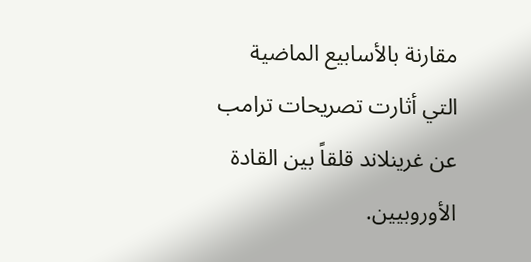مقارنة بالأسابيع الماضية التي أثارت تصريحات ترامب عن غرينلاند قلقاً بين القادة الأوروبيين.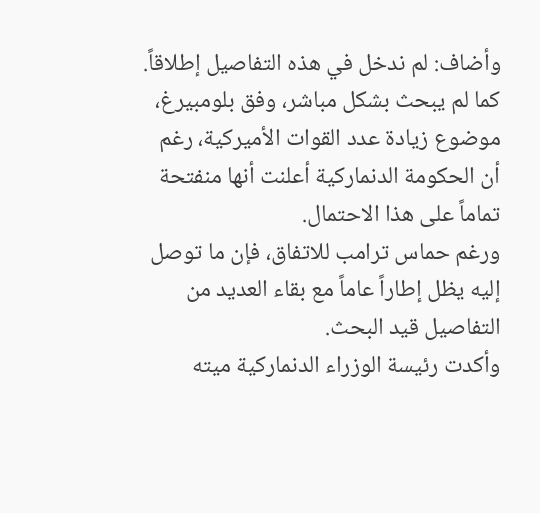وأضاف: لم ندخل في هذه التفاصيل إطلاقاً.
كما لم يبحث بشكل مباشر، وفق بلومبيرغ، موضوع زيادة عدد القوات الأميركية، رغم أن الحكومة الدنماركية أعلنت أنها منفتحة تماماً على هذا الاحتمال.
ورغم حماس ترامب للاتفاق، فإن ما توصل إليه يظل إطاراً عاماً مع بقاء العديد من التفاصيل قيد البحث.
وأكدت رئيسة الوزراء الدنماركية ميته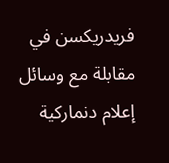فريدريكسن في مقابلة مع وسائل إعلام دنماركية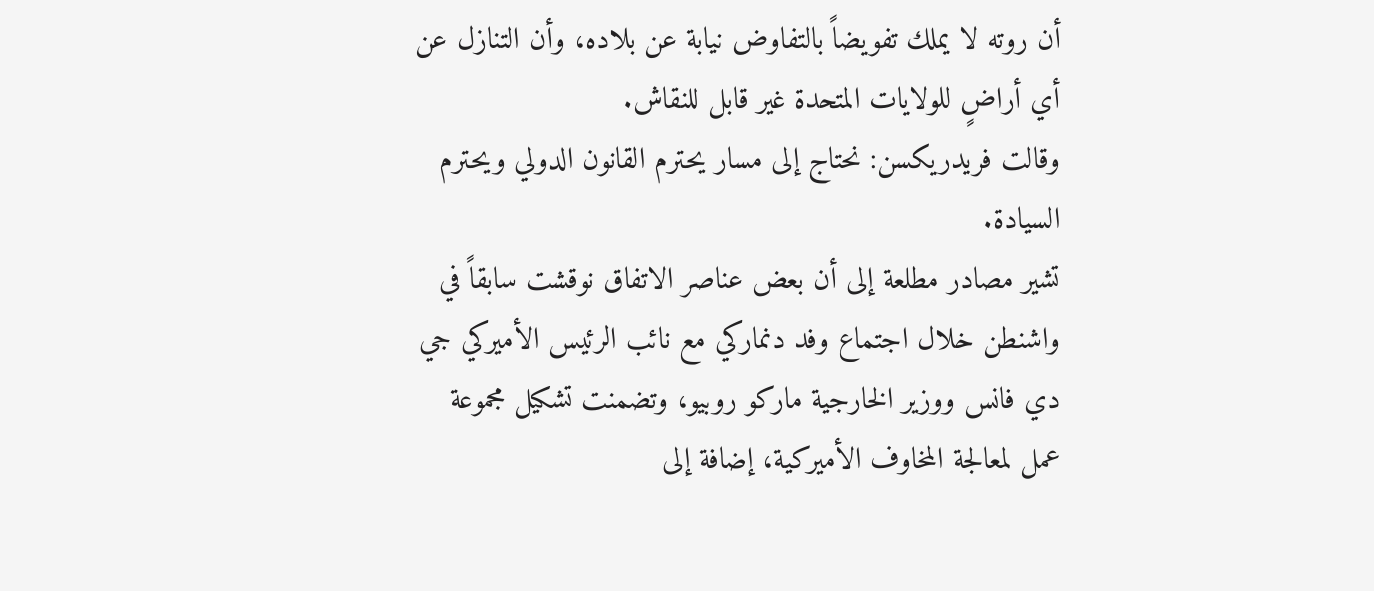أن روته لا يملك تفويضاً بالتفاوض نيابة عن بلاده، وأن التنازل عن أي أراضٍ للولايات المتحدة غير قابل للنقاش.
وقالت فريدريكسن: نحتاج إلى مسار يحترم القانون الدولي ويحترم السيادة.
تشير مصادر مطلعة إلى أن بعض عناصر الاتفاق نوقشت سابقاً في واشنطن خلال اجتماع وفد دنماركي مع نائب الرئيس الأميركي جي دي فانس ووزير الخارجية ماركو روبيو، وتضمنت تشكيل مجموعة عمل لمعالجة المخاوف الأميركية، إضافة إلى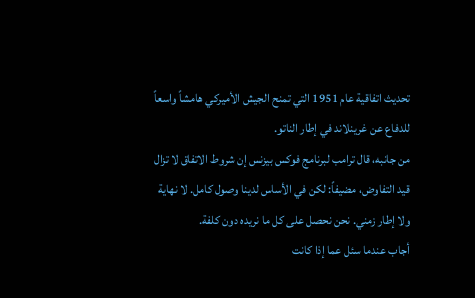تحديث اتفاقية عام 1951 التي تمنح الجيش الأميركي هامشاً واسعاً للدفاع عن غرينلاند في إطار الناتو.
من جانبه، قال ترامب لبرنامج فوكس بيزنس إن شروط الاتفاق لا تزال قيد التفاوض، مضيفاً: لكن في الأساس لدينا وصول كامل. لا نهاية ولا إطار زمني. نحن نحصل على كل ما نريده دون كلفة.
أجاب عندما سئل عما إذا كانت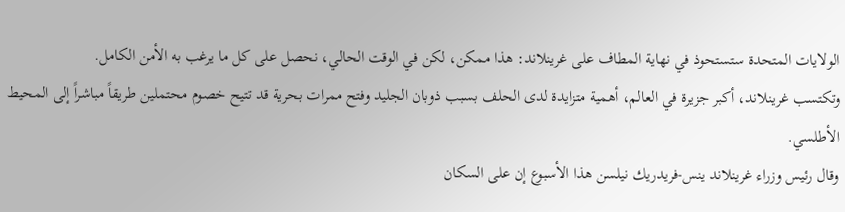الولايات المتحدة ستستحوذ في نهاية المطاف على غرينلاند: هذا ممكن، لكن في الوقت الحالي، نحصل على كل ما يرغب به الأمن الكامل.
وتكتسب غرينلاند، أكبر جزيرة في العالم، أهمية متزايدة لدى الحلف بسبب ذوبان الجليد وفتح ممرات بحرية قد تتيح خصوم محتملين طريقاً مباشراً إلى المحيط الأطلسي.
وقال رئيس وزراء غرينلاند ينس-فريدريك نيلسن هذا الأسبوع إن على السكان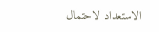الاستعداد لاحتمال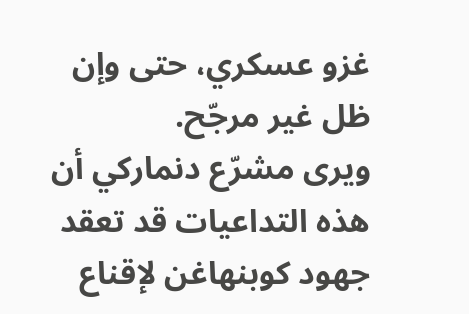غزو عسكري، حتى وإن ظل غير مرجّح.
ويرى مشرّع دنماركي أن هذه التداعيات قد تعقد جهود كوبنهاغن لإقناع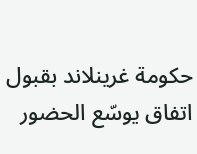حكومة غرينلاند بقبول اتفاق يوسّع الحضور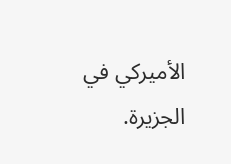الأميركي في الجزيرة.